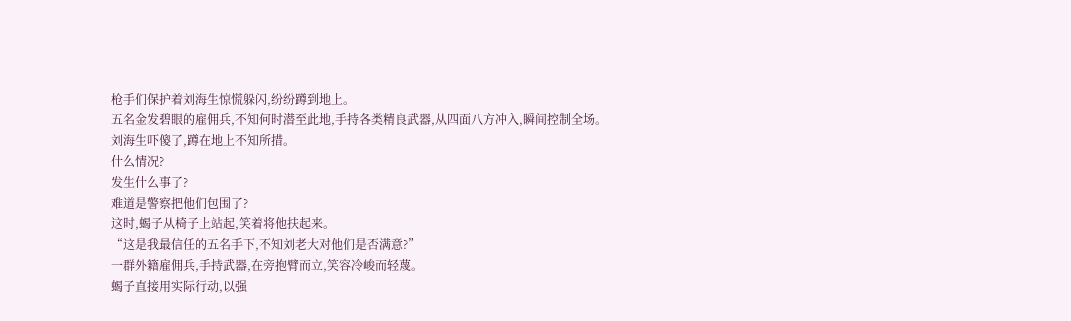枪手们保护着刘海生惊慌躲闪,纷纷蹲到地上。
五名金发碧眼的雇佣兵,不知何时潜至此地,手持各类精良武器,从四面八方冲入,瞬间控制全场。
刘海生吓傻了,蹲在地上不知所措。
什么情况?
发生什么事了?
难道是警察把他们包围了?
这时,蝎子从椅子上站起,笑着将他扶起来。
“这是我最信任的五名手下,不知刘老大对他们是否满意?”
一群外籍雇佣兵,手持武器,在旁抱臂而立,笑容冷峻而轻蔑。
蝎子直接用实际行动,以强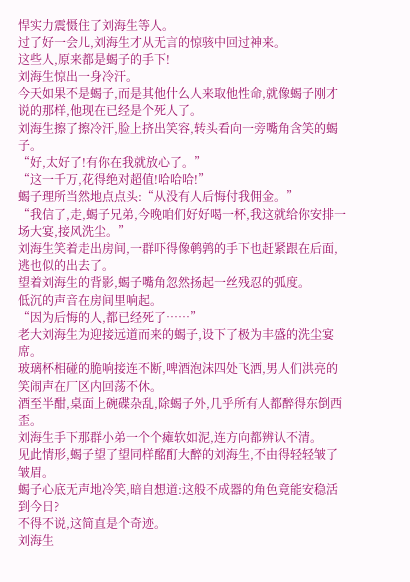悍实力震慑住了刘海生等人。
过了好一会儿,刘海生才从无言的惊骇中回过神来。
这些人,原来都是蝎子的手下!
刘海生惊出一身冷汗。
今天如果不是蝎子,而是其他什么人来取他性命,就像蝎子刚才说的那样,他现在已经是个死人了。
刘海生擦了擦冷汗,脸上挤出笑容,转头看向一旁嘴角含笑的蝎子。
“好,太好了!有你在我就放心了。”
“这一千万,花得绝对超值!哈哈哈!”
蝎子理所当然地点点头:“从没有人后悔付我佣金。”
“我信了,走,蝎子兄弟,今晚咱们好好喝一杯,我这就给你安排一场大宴,接风洗尘。”
刘海生笑着走出房间,一群吓得像鹌鹑的手下也赶紧跟在后面,逃也似的出去了。
望着刘海生的背影,蝎子嘴角忽然扬起一丝残忍的弧度。
低沉的声音在房间里响起。
“因为后悔的人,都已经死了……”
老大刘海生为迎接远道而来的蝎子,设下了极为丰盛的洗尘宴席。
玻璃杯相碰的脆响接连不断,啤酒泡沫四处飞洒,男人们洪亮的笑闹声在厂区内回荡不休。
酒至半酣,桌面上碗碟杂乱,除蝎子外,几乎所有人都醉得东倒西歪。
刘海生手下那群小弟一个个瘫软如泥,连方向都辨认不清。
见此情形,蝎子望了望同样酩酊大醉的刘海生,不由得轻轻皱了皱眉。
蝎子心底无声地冷笑,暗自想道:这般不成器的角色竟能安稳活到今日?
不得不说,这简直是个奇迹。
刘海生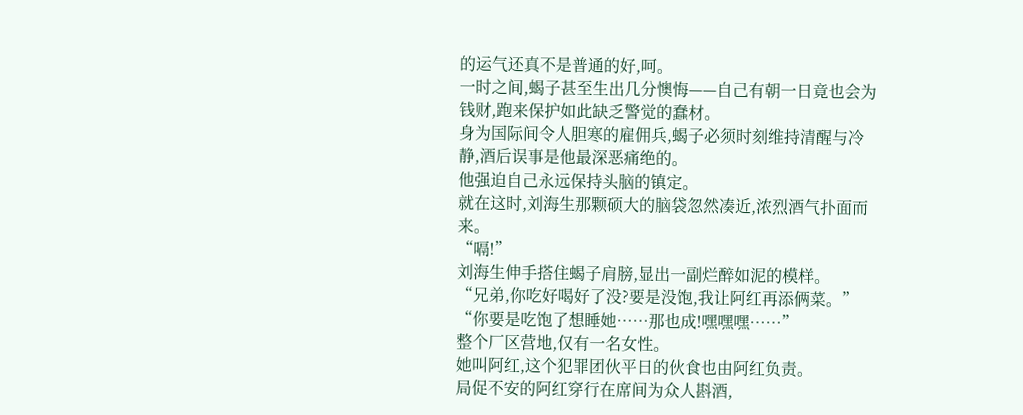的运气还真不是普通的好,呵。
一时之间,蝎子甚至生出几分懊悔——自己有朝一日竟也会为钱财,跑来保护如此缺乏警觉的蠢材。
身为国际间令人胆寒的雇佣兵,蝎子必须时刻维持清醒与冷静,酒后误事是他最深恶痛绝的。
他强迫自己永远保持头脑的镇定。
就在这时,刘海生那颗硕大的脑袋忽然凑近,浓烈酒气扑面而来。
“嗝!”
刘海生伸手搭住蝎子肩膀,显出一副烂醉如泥的模样。
“兄弟,你吃好喝好了没?要是没饱,我让阿红再添俩菜。”
“你要是吃饱了想睡她……那也成!嘿嘿嘿……”
整个厂区营地,仅有一名女性。
她叫阿红,这个犯罪团伙平日的伙食也由阿红负责。
局促不安的阿红穿行在席间为众人斟酒,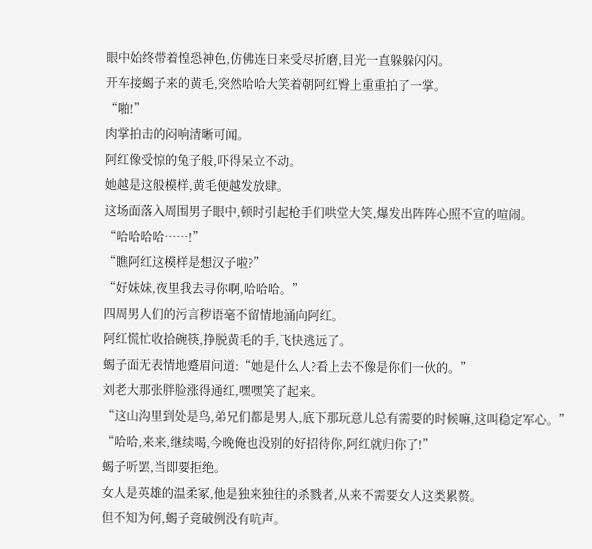眼中始终带着惶恐神色,仿佛连日来受尽折磨,目光一直躲躲闪闪。
开车接蝎子来的黄毛,突然哈哈大笑着朝阿红臀上重重拍了一掌。
“啪!”
肉掌拍击的闷响清晰可闻。
阿红像受惊的兔子般,吓得呆立不动。
她越是这般模样,黄毛便越发放肆。
这场面落入周围男子眼中,顿时引起枪手们哄堂大笑,爆发出阵阵心照不宣的喧闹。
“哈哈哈哈……!”
“瞧阿红这模样是想汉子啦?”
“好妹妹,夜里我去寻你啊,哈哈哈。”
四周男人们的污言秽语毫不留情地涌向阿红。
阿红慌忙收拾碗筷,挣脱黄毛的手,飞快逃远了。
蝎子面无表情地蹙眉问道:“她是什么人?看上去不像是你们一伙的。”
刘老大那张胖脸涨得通红,嘿嘿笑了起来。
“这山沟里到处是鸟,弟兄们都是男人,底下那玩意儿总有需要的时候嘛,这叫稳定军心。”
“哈哈,来来,继续喝,今晚俺也没别的好招待你,阿红就归你了!”
蝎子听罢,当即要拒绝。
女人是英雄的温柔冢,他是独来独往的杀戮者,从来不需要女人这类累赘。
但不知为何,蝎子竟破例没有吭声。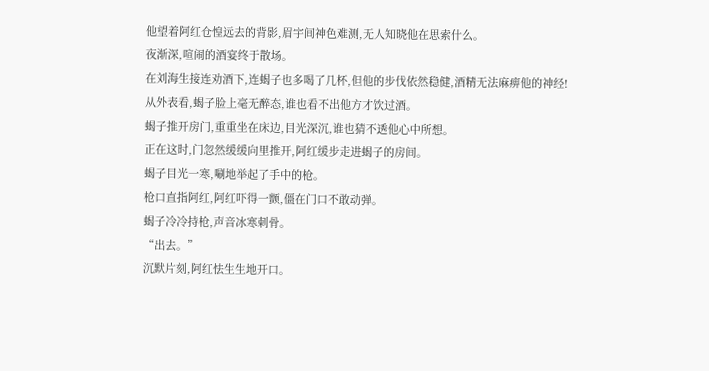他望着阿红仓惶远去的背影,眉宇间神色难测,无人知晓他在思索什么。
夜渐深,喧闹的酒宴终于散场。
在刘海生接连劝酒下,连蝎子也多喝了几杯,但他的步伐依然稳健,酒精无法麻痹他的神经!
从外表看,蝎子脸上毫无醉态,谁也看不出他方才饮过酒。
蝎子推开房门,重重坐在床边,目光深沉,谁也猜不透他心中所想。
正在这时,门忽然缓缓向里推开,阿红缓步走进蝎子的房间。
蝎子目光一寒,唰地举起了手中的枪。
枪口直指阿红,阿红吓得一颤,僵在门口不敢动弹。
蝎子冷冷持枪,声音冰寒刺骨。
“出去。”
沉默片刻,阿红怯生生地开口。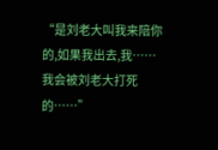“是刘老大叫我来陪你的,如果我出去,我……我会被刘老大打死的……”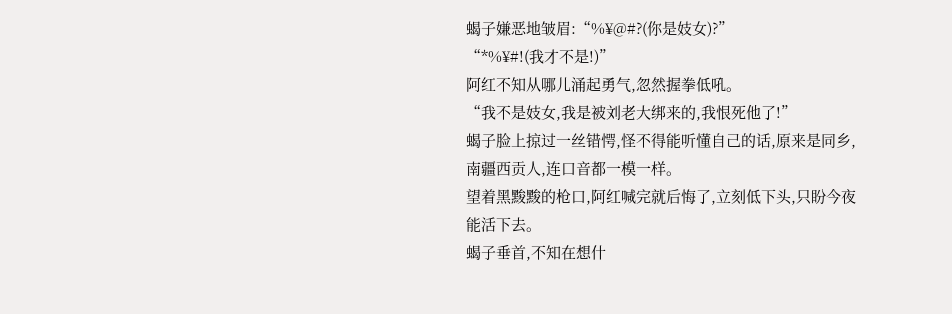蝎子嫌恶地皱眉:“%¥@#?(你是妓女)?”
“*%¥#!(我才不是!)”
阿红不知从哪儿涌起勇气,忽然握拳低吼。
“我不是妓女,我是被刘老大绑来的,我恨死他了!”
蝎子脸上掠过一丝错愕,怪不得能听懂自己的话,原来是同乡,南疆西贡人,连口音都一模一样。
望着黑黢黢的枪口,阿红喊完就后悔了,立刻低下头,只盼今夜能活下去。
蝎子垂首,不知在想什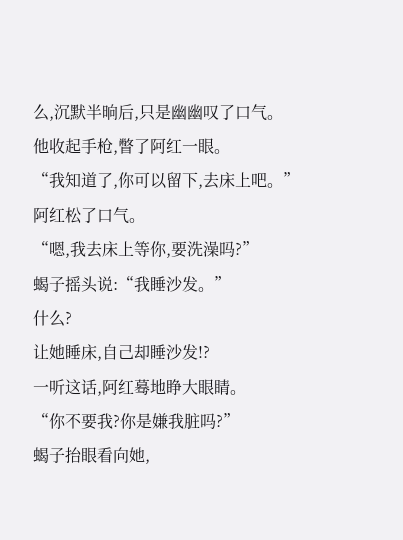么,沉默半晌后,只是幽幽叹了口气。
他收起手枪,瞥了阿红一眼。
“我知道了,你可以留下,去床上吧。”
阿红松了口气。
“嗯,我去床上等你,要洗澡吗?”
蝎子摇头说:“我睡沙发。”
什么?
让她睡床,自己却睡沙发!?
一听这话,阿红蓦地睁大眼睛。
“你不要我?你是嫌我脏吗?”
蝎子抬眼看向她,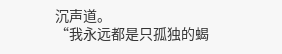沉声道。
“我永远都是只孤独的蝎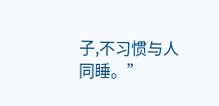子,不习惯与人同睡。”